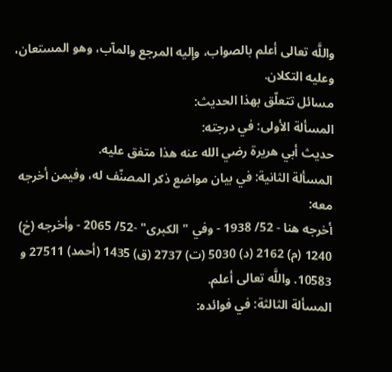واللَّه تعالى أعلم بالصواب، وإليه المرجع والمآب، وهو المستعان، وعليه التكلان.
مسائل تتعلّق بهذا الحديث:
المسألة الأولى: في درجته:
حديث أبي هريرة رضي الله عنه هذا متفق عليه.
المسألة الثانية: في بيان مواضع ذكر المصنّف له، وفيمن أخرجه معه:
أخرجه هنا - 52/ 1938 - وفي "الكبرى" -52/ 2065 - وأخرجه (خ) 1240 (م) 2162 (د) 5030 (ت) 2737 (ق) 1435 (أحمد) 27511 و 10583. واللَّه تعالى أعلم.
المسألة الثالثة: في فوائده: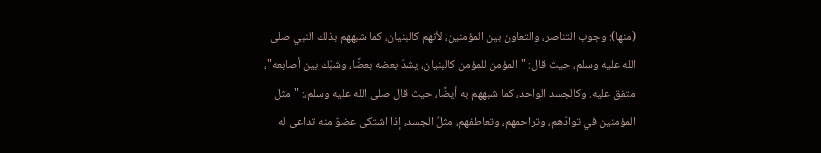(منها): وجوب التناصر، والتعاون بين المؤمنين، لأنهم كالبنيان، كما شبههم بذلك النبي صلى الله عليه وسلم، حيث قال: "المؤمن للمؤمن كالبنيان، يشدّ بعضه بعضًا، وشبّك بين أصابعه"، متفق عليه. وكالجسد الواحد، كما شبههم به أيضًا، حيث قال صلى الله عليه وسلم،: "مثل المؤمنين في توادّهم، وتراحمهم، وتعاطفهم، مثلُ الجسد، إذا اشتكى عضوٌ منه تداعى له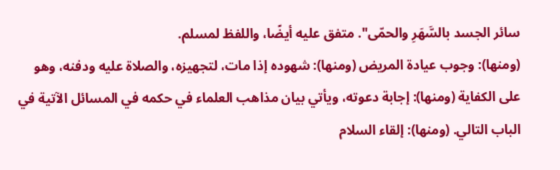سائر الجسد بالسَّهَرِ والحمّى". متفق عليه أيضًا، واللفظ لمسلم.
(ومنها): وجوب عيادة المريض (ومنها): شهوده إذا مات، لتجهيزه، والصلاة عليه ودفنه، وهو على الكفاية (ومنها): إجابة دعوته، ويأتي بيان مذاهب العلماء في حكمه في المسائل الآتية في الباب التالي. (ومنها): إلقاء السلام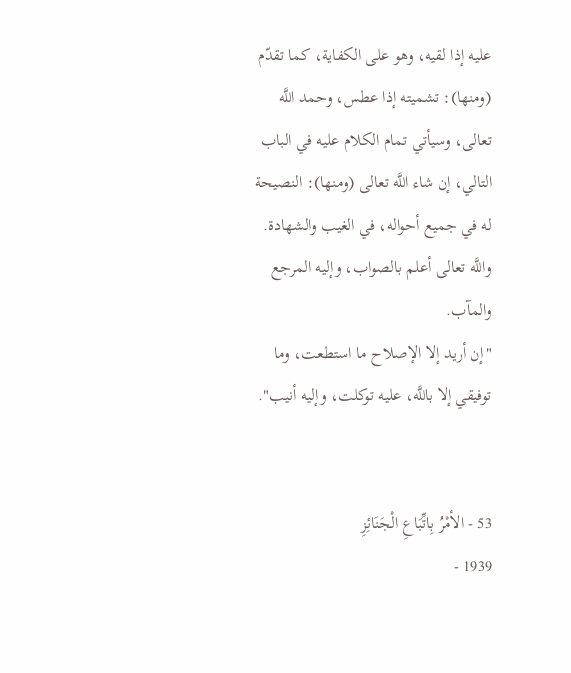عليه إذا لقيه، وهو على الكفاية، كما تقدّم (ومنها): تشميته إذا عطس، وحمد اللَّه تعالى، وسيأتي تمام الكلام عليه في الباب التالي، إن شاء اللَّه تعالى (ومنها): النصيحة له في جميع أحواله، في الغيب والشهادة. واللَّه تعالى أعلم بالصواب، وإليه المرجع والمآب.
"إن أريد إلا الإصلاح ما استطعت، وما توفيقي إلا باللَّه، عليه توكلت، وإليه أنيب".


53 - الأمْرُ بِاتِّبَاعِ الْجَنَائِزِ
1939 -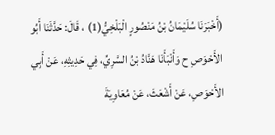(أَخْبَرَنَا سُلَيْمَانُ بْنُ مَنْصُورٍ الْبَلْخِيُّ(1) ، قَالَ: حَدَّثَنَا أَبُو الأَحْوَصِ ح وَأَنْبَأَنَا هَنَّادُ بْنُ السَّرِيِّ، فِي حَدِيثِهِ، عَنْ أَبِي الأَحْوَصِ، عَنْ أَشْعَثَ، عَنْ مُعَاوِيَةَ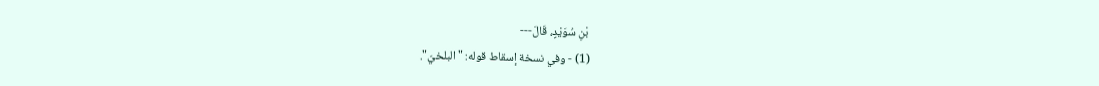بْنِ سُوَيْدٍ، قَالَ---
(1) - وفي نسخة إسقاط قوله: "البلخيّ".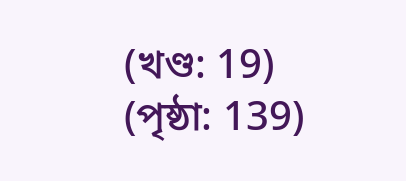(খণ্ড: 19) (পৃষ্ঠা: 139)